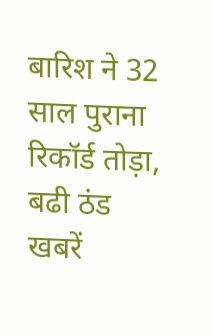बारिश ने 32 साल पुराना रिकॉर्ड तोड़ा, बढी ठंड
खबरें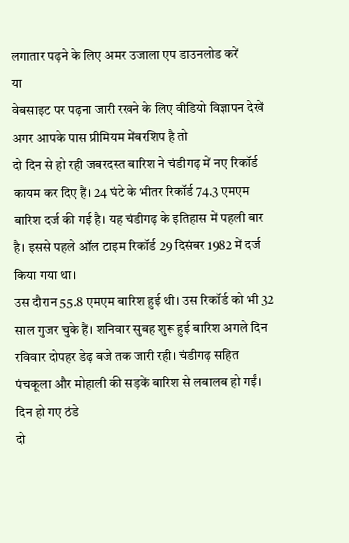लगातार पढ़ने के लिए अमर उजाला एप डाउनलोड करें
या
वेबसाइट पर पढ़ना जारी रखने के लिए वीडियो विज्ञापन देखें
अगर आपके पास प्रीमियम मेंबरशिप है तो
दो दिन से हो रही जबरदस्त बारिश ने चंडीगढ़ में नए रिकॉर्ड कायम कर दिए हैं। 24 घंटे के भीतर रिकॉर्ड 74.3 एमएम बारिश दर्ज की गई है। यह चंडीगढ़ के इतिहास में पहली बार है। इससे पहले ऑल टाइम रिकॉर्ड 29 दिसंबर 1982 में दर्ज किया गया था।
उस दौरान 55.8 एमएम बारिश हुई थी। उस रिकॉर्ड को भी 32 साल गुजर चुके हैं। शनिवार सुबह शुरू हुई बारिश अगले दिन रविवार दोपहर डेढ़ बजे तक जारी रही। चंडीगढ़ सहित पंचकूला और मोहाली की सड़कें बारिश से लबालब हो गईं।
दिन हो गए ठंडे
दो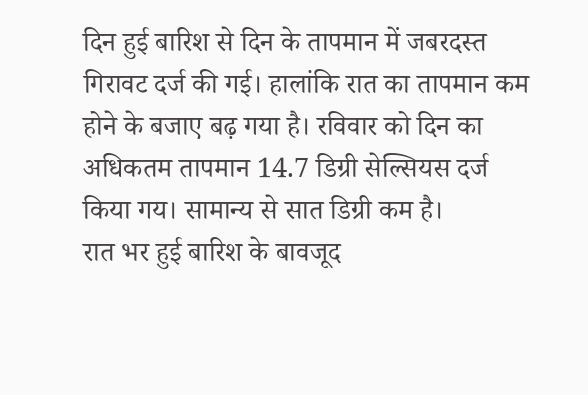दिन हुई बारिश से दिन के तापमान में जबरदस्त गिरावट दर्ज की गई। हालांकि रात का तापमान कम होने के बजाए बढ़ गया है। रविवार को दिन का अधिकतम तापमान 14.7 डिग्री सेल्सियस दर्ज किया गय। सामान्य से सात डिग्री कम है।
रात भर हुई बारिश के बावजूद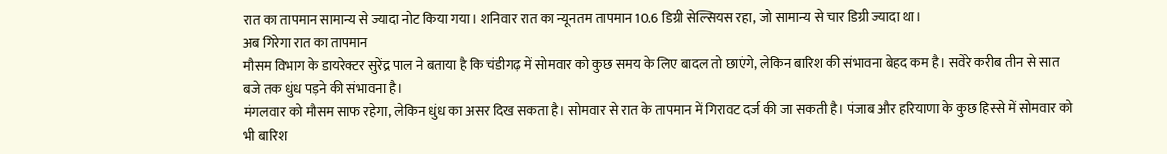रात का तापमान सामान्य से ज्यादा नोट किया गया। शनिवार रात का न्यूनतम तापमान 10.6 डिग्री सेल्सियस रहा, जो सामान्य से चार डिग्री ज्यादा था।
अब गिरेगा रात का तापमान
मौसम विभाग के डायरेक्टर सुरेंद्र पाल ने बताया है कि चंडीगढ़ में सोमवार को कुछ समय के लिए बादल तो छाएंगे, लेकिन बारिश की संभावना बेहद कम है। सवेरे करीब तीन से सात बजे तक धुंध पड़ने की संभावना है।
मंगलवार को मौसम साफ रहेगा, लेकिन धुंध का असर दिख सकता है। सोमवार से रात के तापमान में गिरावट दर्ज की जा सकती है। पंजाब और हरियाणा के कुछ हिस्से में सोमवार को भी बारिश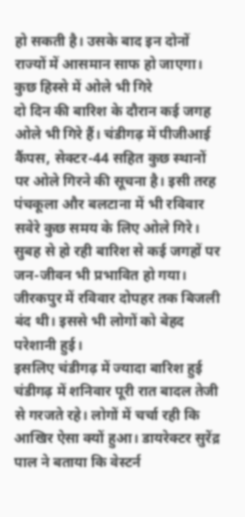हो सकती है। उसके बाद इन दोनों राज्यों में आसमान साफ हो जाएगा।
कुछ हिस्से में ओले भी गिरे
दो दिन की बारिश के दौरान कई जगह ओले भी गिरे हैं। चंडीगढ़ में पीजीआई कैंपस, सेक्टर-44 सहित कुछ स्थानों पर ओले गिरने की सूचना है। इसी तरह पंचकूला और बलटाना में भी रविवार सवेरे कुछ समय के लिए ओले गिरे।
सुबह से हो रही बारिश से कई जगहों पर जन-जीवन भी प्रभावित हो गया। जीरकपुर में रविवार दोपहर तक बिजली बंद थी। इससे भी लोगों को बेहद परेशानी हुई।
इसलिए चंडीगढ़ में ज्यादा बारिश हुई
चंडीगढ़ में शनिवार पूरी रात बादल तेजी से गरजते रहे। लोगों में चर्चा रही कि आखिर ऐसा क्यों हुआ। डायरेक्टर सुरेंद्र पाल ने बताया कि वेस्टर्न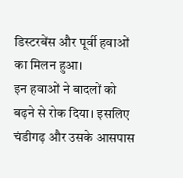डिस्टरबेंस और पूर्वी हवाओं का मिलन हुआ।
इन हवाओं ने बादलों को बढ़ने से रोक दिया। इसलिए चंडीगढ़ और उसके आसपास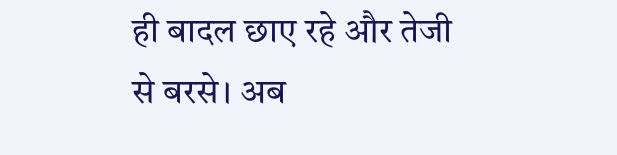ही बादल छाए रहे और तेजी से बरसे। अब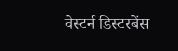वेस्टर्न डिस्टरबेंस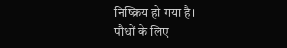निष्क्रिय हो गया है।
पौधों के लिए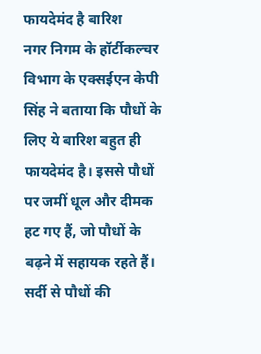फायदेमंद है बारिश
नगर निगम के हॉर्टीकल्चर विभाग के एक्सईएन केपी सिंह ने बताया कि पौधों के लिए ये बारिश बहुत ही फायदेमंद है। इससे पौधों पर जमीं धूल और दीमक हट गए हैं, जो पौधों के बढ़ने में सहायक रहते हैं।
सर्दी से पौधों की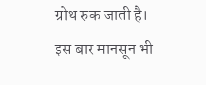ग्रोथ रुक जाती है। इस बार मानसून भी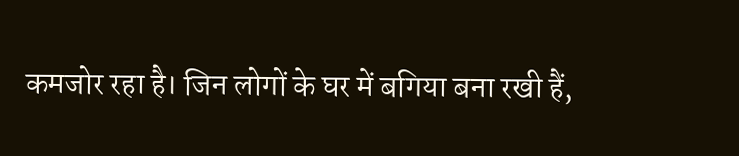कमजोर रहा है। जिन लोगों के घर में बगिया बना रखी हैं,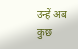उन्हें अब कुछ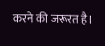करने की जरूरत है।